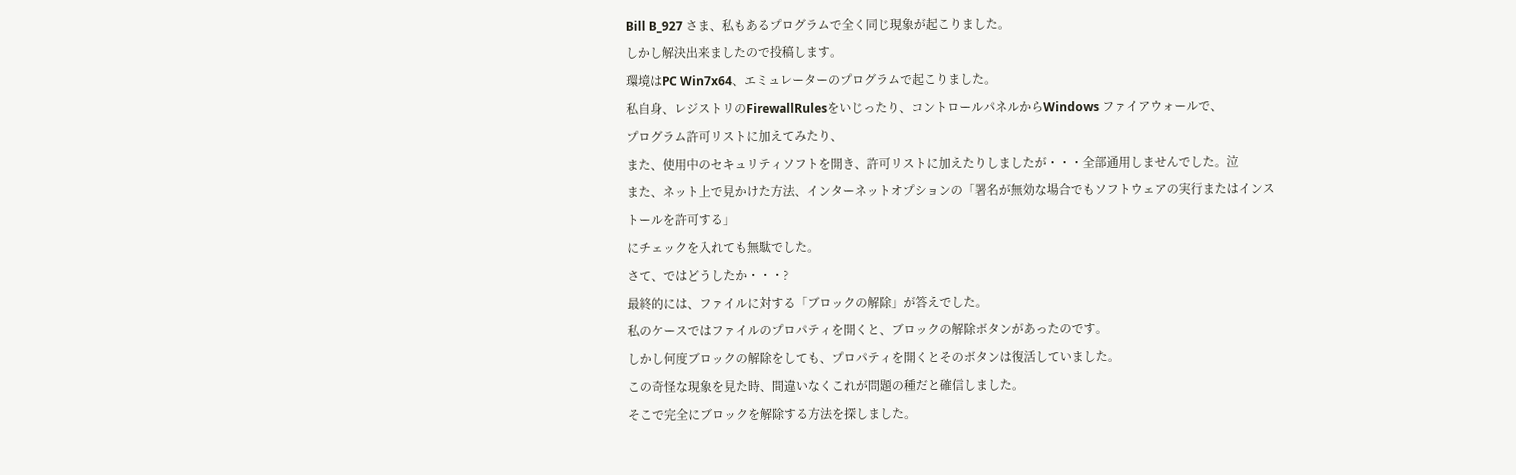Bill B_927 さま、私もあるプログラムで全く同じ現象が起こりました。
しかし解決出来ましたので投稿します。
環境はPC Win7x64、エミュレーターのプログラムで起こりました。
私自身、レジストリのFirewallRulesをいじったり、コントロールパネルからWindows ファイアウォールで、
プログラム許可リストに加えてみたり、
また、使用中のセキュリティソフトを開き、許可リストに加えたりしましたが・・・全部通用しませんでした。泣
また、ネット上で見かけた方法、インターネットオプションの「署名が無効な場合でもソフトウェアの実行またはインストールを許可する」
にチェックを入れても無駄でした。
さて、ではどうしたか・・・?
最終的には、ファイルに対する「ブロックの解除」が答えでした。
私のケースではファイルのプロパティを開くと、ブロックの解除ボタンがあったのです。
しかし何度ブロックの解除をしても、プロパティを開くとそのボタンは復活していました。
この奇怪な現象を見た時、間違いなくこれが問題の種だと確信しました。
そこで完全にブロックを解除する方法を探しました。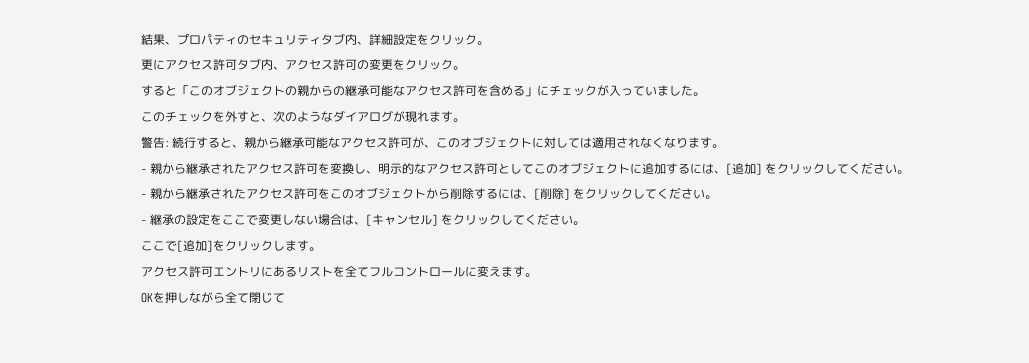結果、プロパティのセキュリティタブ内、詳細設定をクリック。
更にアクセス許可タブ内、アクセス許可の変更をクリック。
すると「このオブジェクトの親からの継承可能なアクセス許可を含める」にチェックが入っていました。
このチェックを外すと、次のようなダイアログが現れます。
警告: 続行すると、親から継承可能なアクセス許可が、このオブジェクトに対しては適用されなくなります。
- 親から継承されたアクセス許可を変換し、明示的なアクセス許可としてこのオブジェクトに追加するには、[追加] をクリックしてください。
- 親から継承されたアクセス許可をこのオブジェクトから削除するには、[削除] をクリックしてください。
- 継承の設定をここで変更しない場合は、[キャンセル] をクリックしてください。
ここで[追加]をクリックします。
アクセス許可エントリにあるリストを全てフルコントロールに変えます。
OKを押しながら全て閉じて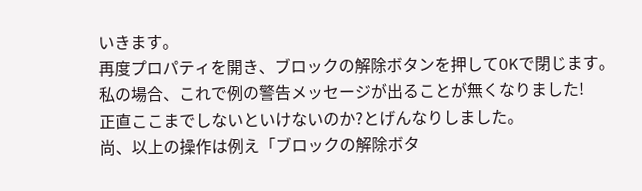いきます。
再度プロパティを開き、ブロックの解除ボタンを押してOKで閉じます。
私の場合、これで例の警告メッセージが出ることが無くなりました!
正直ここまでしないといけないのか?とげんなりしました。
尚、以上の操作は例え「ブロックの解除ボタ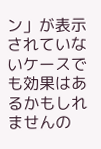ン」が表示されていないケースでも効果はあるかもしれませんの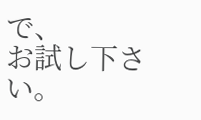で、
お試し下さい。